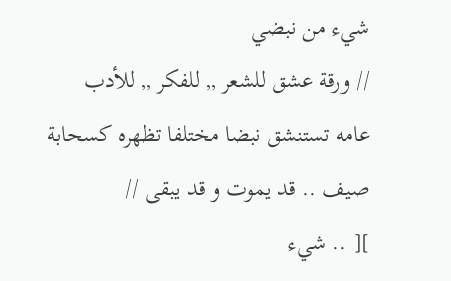شيء من نبضي
// ورقة عشق للشعر ,, للفكر ,, للأدب عامه تستنشق نبضا مختلفا تظهره كسحابة صيف .. قد يموت و قد يبقى //
][ .. شيء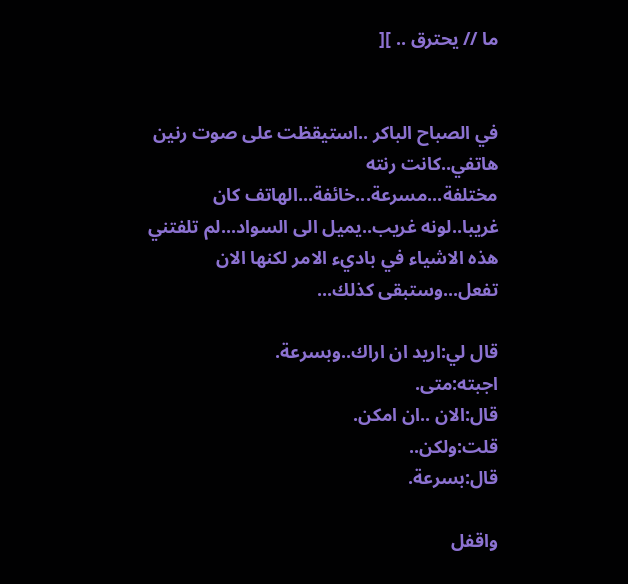ما // يحترق .. ][


في الصباح الباكر ..استيقظت على صوت رنين هاتفي..كانت رنته مختلفة...مسرعة...خائفة...الهاتف كان غريبا..لونه غريب..يميل الى السواد...لم تلفتني هذه الاشياء في باديء الامر لكنها الان تفعل...وستبقى كذلك...

قال لي:اريد ان اراك..وبسرعة.
اجبته:متى.
قال:الان ..ان امكن.
قلت:ولكن..
قال:بسرعة.

واقفل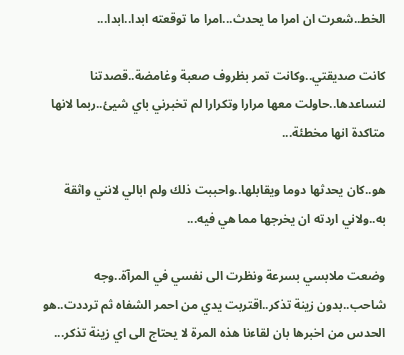الخط..شعرت ان امرا ما يحدث...امرا ما توقعته ابدا..ابدا...

كانت صديقتي..وكانت تمر بظروف صعبة وغامضة..قصدتنا لنساعدها..حاولت معها مرارا وتكرارا لم تخبرني باي شيئ..ربما لانها متاكدة انها مخطئة...

هو..كان يحدثها دوما ويقابلها..واحببت ذلك ولم ابالي لانني واثقة به..ولاني اردته ان يخرجها مما هي فيه...

وضعت ملابسي بسرعة ونظرت الى نفسي في المرآة..وجه شاحب..بدون زينة تذكر..اقتربت يدي من احمر الشفاه ثم ترددت..هو الحدس من اخبرها بان لقاءنا هذه المرة لا يحتاج الى اي زينة تذكر...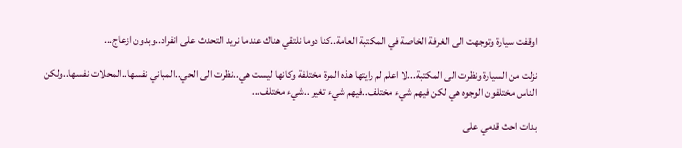اوقفت سيارة وتوجهت الى الغرفة الخاصة في المكتبة العامة..كنا دوما نلتقي هناك عندما نريد التحدث على انفراد..وبدون ازعاج...

نزلت من السيارة ونظرت الى المكتبة...لا اعلم لم رايتها هذه المرة مختلفة وكانها ليست هي..نظرت الى الحي..المباني نفسها..المحلات نفسها..ولكن الناس مختلفون الوجوه هي لكن فيهم شيء مختلف..فيهم شيء تغير ..شيء مختلف...

بدات احث قدمي على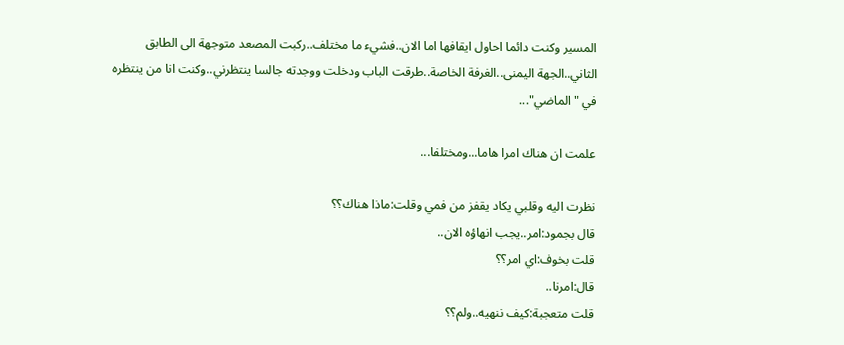المسير وكنت دائما احاول ايقافها اما الان..فشيء ما مختلف..ركبت المصعد متوجهة الى الطابق الثاني..الجهة اليمنى..الغرفة الخاصة..طرقت الباب ودخلت ووجدته جالسا ينتظرني..وكنت انا من ينتظره في "الماضي"...

علمت ان هناك امرا هاما...ومختلفا...

نظرت اليه وقلبي يكاد يقفز من فمي وقلت:ماذا هناك؟؟
قال بجمود:امر..يجب انهاؤه الان..
قلت بخوف:اي امر؟؟
قال:امرنا..
قلت متعجبة:كيف ننهيه..ولم؟؟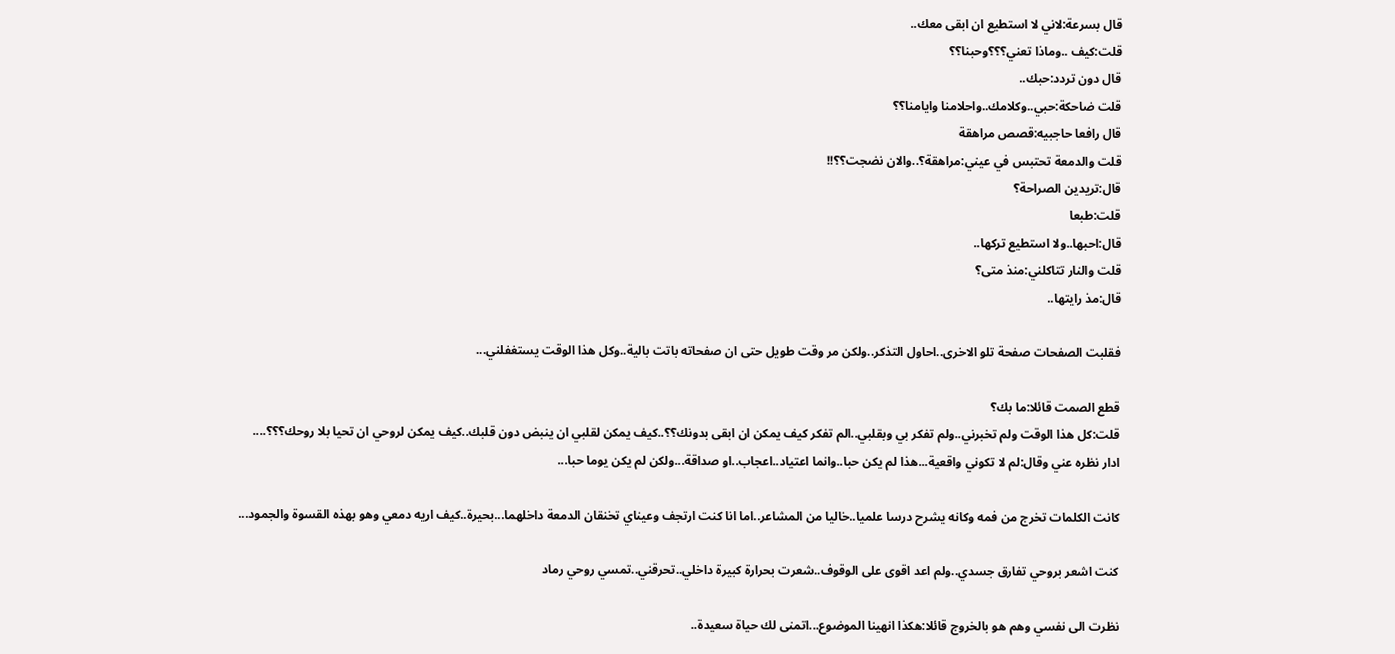قال بسرعة:لاني لا استطيع ان ابقى معك..
قلت:كيف ..وماذا تعني؟؟؟وحبنا؟؟
قال دون تردد:حبك..
قلت ضاحكة:حبي..وكلامك..واحلامنا وايامنا؟؟
قال رافعا حاجبيه:قصص مراهقة
قلت والدمعة تحتبس في عيني:مراهقة؟..والان نضجت؟؟!!
قال:تريدين الصراحة؟
قلت:طبعا
قال:احبها..ولا استطيع تركها..
قلت والنار تتاكلني:منذ متى؟
قال:مذ رايتها..

فقلبت الصفحات صفحة تلو الاخرى..احاول التذكر..ولكن مر وقت طويل حتى ان صفحاته باتت بالية..وكل هذا الوقت يستغفلني...

قطع الصمت قائلا:ما بك؟
قلت:كل هذا الوقت ولم تخبرني..ولم تفكر بي وبقلبي..الم تفكر كيف يمكن ان ابقى بدونك؟؟..كيف يمكن لقلبي ان ينبض دون قلبك..كيف يمكن لروحي ان تحيا بلا روحك؟؟؟....
ادار نظره عني وقال:لم لا تكوني واقعية...هذا لم يكن حبا..وانما اعتياد..اعجاب..او صداقة...ولكن لم يكن يوما حبا...

كانت الكلمات تخرج من فمه وكانه يشرح درسا علميا..خاليا من المشاعر..اما انا كنت ارتجف وعيناي تخنقان الدمعة داخلهما...بحيرة..كيف اريه دمعي وهو بهذه القسوة والجمود...

كنت اشعر بروحي تفارق جسدي..ولم اعد اقوى على الوقوف..شعرت بحرارة كبيرة داخلي..تحرقني..تمسي روحي رماد

نظرت الى نفسي وهم هو بالخروج قائلا:هكذا انهينا الموضوع...اتمنى لك حياة سعيدة..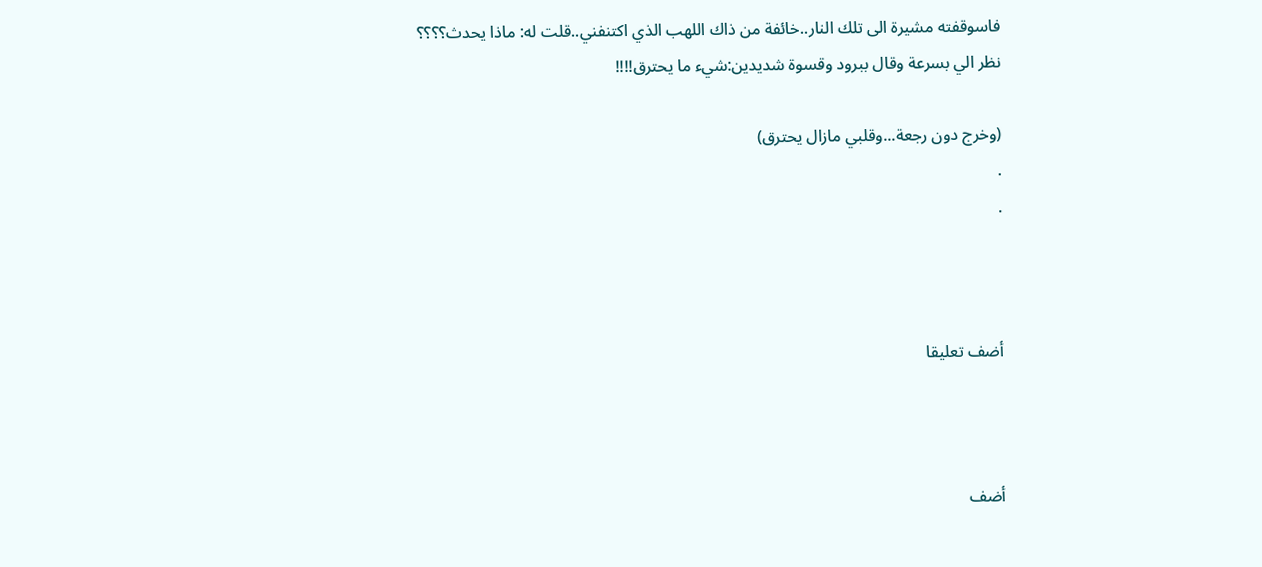فاسوقفته مشيرة الى تلك النار..خائفة من ذاك اللهب الذي اكتنفني..قلت له: ماذا يحدث؟؟؟؟
نظر الي بسرعة وقال ببرود وقسوة شديدين:شيء ما يحترق!!!!

(وخرج دون رجعة...وقلبي مازال يحترق)
.
.



أضف تعليقا



أضف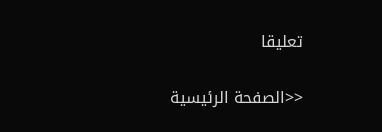تعليقا

<<الصفحة الرئيسية